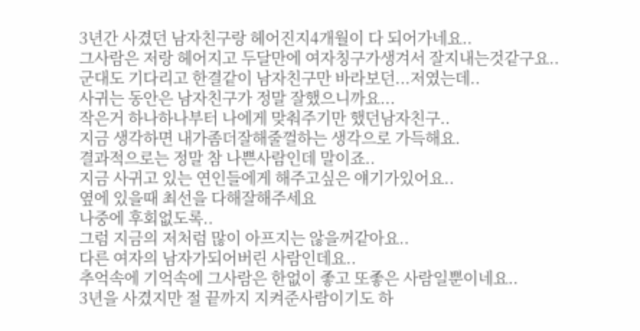3년간 사겼던 남자친구랑 헤어진지4개월이 다 되어가네요..
그사람은 저랑 헤어지고 두달만에 여자칭구가생겨서 잘지내는것같구요..
군대도 기다리고 한결같이 남자친구만 바라보던...저였는데..
사귀는 동안은 남자친구가 정말 잘했으니까요...
작은거 하나하나부터 나에게 맞춰주기만 했던남자친구..
지금 생각하면 내가좀더잘해줄껄하는 생각으로 가득해요.
결과적으로는 정말 참 나쁜사람인데 말이죠..
지금 사귀고 있는 연인들에게 해주고싶은 얘기가있어요..
옆에 있을때 최선을 다해잘해주세요
나중에 후회없도록..
그럼 지금의 저처럼 많이 아프지는 않을꺼같아요..
다른 여자의 남자가되어버린 사람인데요..
추억속에 기억속에 그사람은 한없이 좋고 또좋은 사람일뿐이네요..
3년을 사겼지만 절 끝까지 지켜준사람이기도 하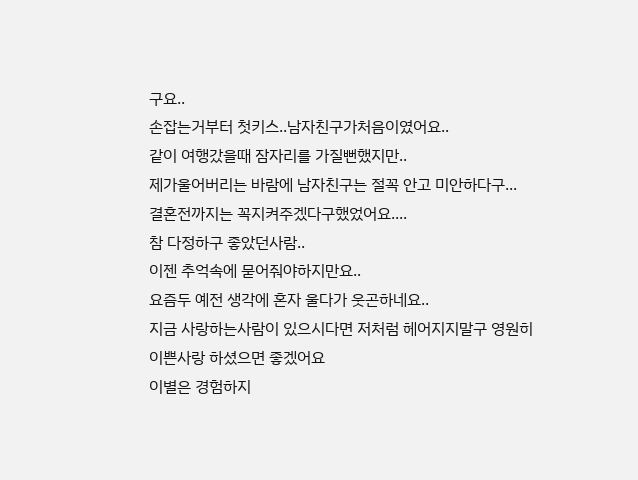구요..
손잡는거부터 첫키스..남자친구가처음이였어요..
같이 여행갔을때 잠자리를 가질뻔했지만..
제가울어버리는 바람에 남자친구는 절꼭 안고 미안하다구...
결혼전까지는 꼭지켜주겠다구했었어요....
참 다정하구 좋았던사람..
이젠 추억속에 묻어줘야하지만요..
요즘두 예전 생각에 혼자 울다가 웃곤하네요..
지금 사랑하는사람이 있으시다면 저처럼 헤어지지말구 영원히
이쁜사랑 하셨으면 좋겠어요
이별은 경험하지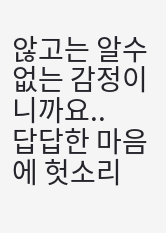않고는 알수없는 감정이니까요..
답답한 마음에 헛소리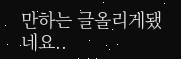만하는 글올리게됐네요..